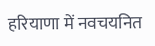हरियाणा में नवचयनित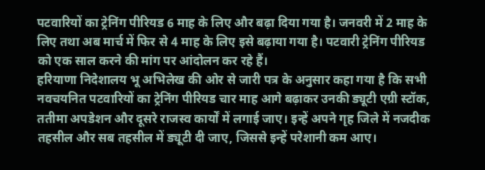पटवारियों का ट्रेनिंग पीरियड 6 माह के लिए और बढ़ा दिया गया है। जनवरी में 2 माह के लिए तथा अब मार्च में फिर से 4 माह के लिए इसे बढ़ाया गया है। पटवारी ट्रेनिंग पीरियड को एक साल करने की मांग पर आंदोलन कर रहे हैं।
हरियाणा निदेशालय भू अभिलेख की ओर से जारी पत्र के अनुसार कहा गया है कि सभी नवचयनित पटवारियों का ट्रेनिंग पीरियड चार माह आगे बढ़ाकर उनकी ड्यूटी एग्री स्टॉक, ततीमा अपडेशन और दूसरे राजस्व कार्यों में लगाई जाए। इन्हें अपने गृह जिले में नजदीक तहसील और सब तहसील में ड्यूटी दी जाए, जिससे इन्हें परेशानी कम आए।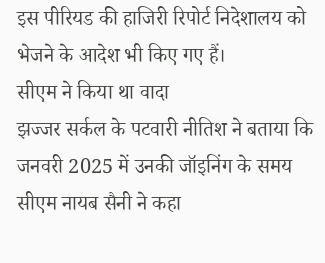इस पीरियड की हाजिरी रिपोर्ट निदेशालय को भेजने के आदेश भी किए गए हैं।
सीएम ने किया था वादा
झज्जर सर्कल के पटवारी नीतिश ने बताया कि जनवरी 2025 में उनकी जॉइनिंग के समय सीएम नायब सैनी ने कहा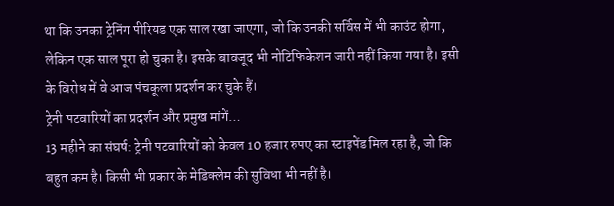था कि उनका ट्रेनिंग पीरियड एक साल रखा जाएगा, जो कि उनकी सर्विस में भी काउंट होगा, लेकिन एक साल पूरा हो चुका है। इसके बावजूद भी नोटिफिकेशन जारी नहीं किया गया है। इसी के विरोध में वे आज पंचकूला प्रदर्शन कर चुके हैं।
ट्रेनी पटवारियों का प्रदर्शन और प्रमुख मांगें…
13 महीने का संघर्ष: ट्रेनी पटवारियों को केवल 10 हजार रुपए का स्टाइपेंड मिल रहा है, जो कि बहुत कम है। किसी भी प्रकार के मेडिक्लेम की सुविधा भी नहीं है।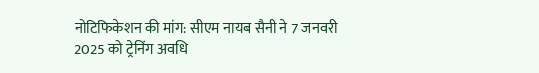नोटिफिकेशन की मांग: सीएम नायब सैनी ने 7 जनवरी 2025 को ट्रेनिंग अवधि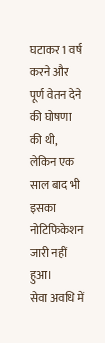घटाकर 1 वर्ष करने और पूर्ण वेतन देने की घोषणा की थी, लेकिन एक साल बाद भी इसका नोटिफिकेशन जारी नहीं हुआ।
सेवा अवधि में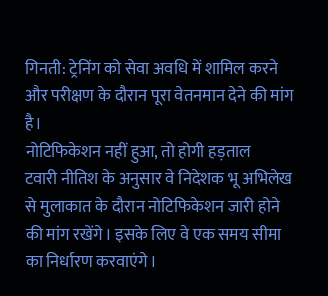गिनती: ट्रेनिंग को सेवा अवधि में शामिल करने और परीक्षण के दौरान पूरा वेतनमान देने की मांग है।
नोटिफिकेशन नहीं हुआ, तो होगी हड़ताल
टवारी नीतिश के अनुसार वे निदेशक भू अभिलेख से मुलाकात के दौरान नोटिफिकेशन जारी होने की मांग रखेंगे। इसके लिए वे एक समय सीमा का निर्धारण करवाएंगे।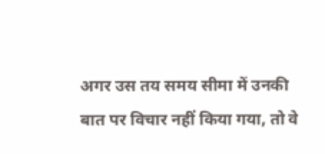अगर उस तय समय सीमा में उनकी बात पर विचार नहीं किया गया, तो वे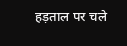हड़ताल पर चले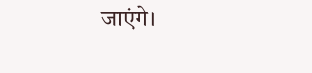जाएंगे।